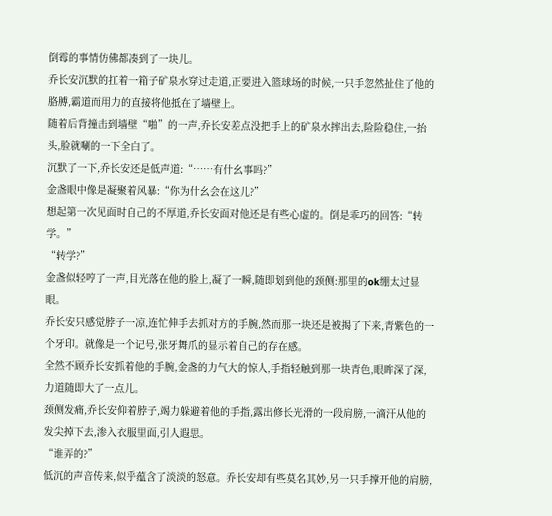倒霉的事情仿佛都凑到了一块儿。
乔长安沉默的扛着一箱子矿泉水穿过走道,正要进入篮球场的时候,一只手忽然扯住了他的胳膊,霸道而用力的直接将他抵在了墙壁上。
随着后背撞击到墙壁“啪”的一声,乔长安差点没把手上的矿泉水摔出去,险险稳住,一抬头,脸就唰的一下全白了。
沉默了一下,乔长安还是低声道:“……有什幺事吗?”
金盏眼中像是凝聚着风暴:“你为什幺会在这儿?”
想起第一次见面时自己的不厚道,乔长安面对他还是有些心虚的。倒是乖巧的回答:“转学。”
“转学?”
金盏似轻哼了一声,目光落在他的脸上,凝了一瞬,随即划到他的颈侧:那里的ok绷太过显眼。
乔长安只感觉脖子一凉,连忙伸手去抓对方的手腕,然而那一块还是被揭了下来,青紫色的一个牙印。就像是一个记号,张牙舞爪的显示着自己的存在感。
全然不顾乔长安抓着他的手腕,金盏的力气大的惊人,手指轻触到那一块青色,眼眸深了深,力道随即大了一点儿。
颈侧发痛,乔长安仰着脖子,竭力躲避着他的手指,露出修长光滑的一段肩膀,一滴汗从他的发尖掉下去,渗入衣服里面,引人遐思。
“谁弄的?”
低沉的声音传来,似乎蕴含了淡淡的怒意。乔长安却有些莫名其妙,另一只手撑开他的肩膀,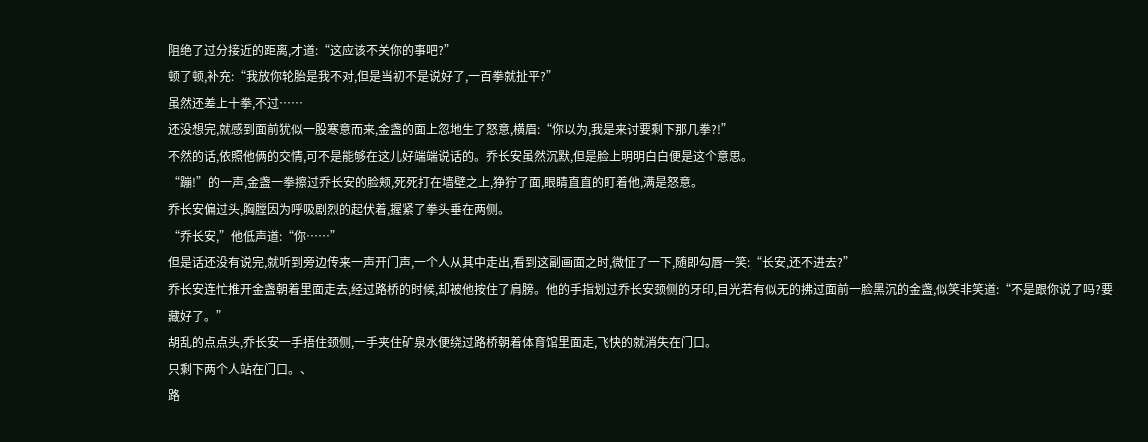阻绝了过分接近的距离,才道:“这应该不关你的事吧?”
顿了顿,补充:“我放你轮胎是我不对,但是当初不是说好了,一百拳就扯平?”
虽然还差上十拳,不过……
还没想完,就感到面前犹似一股寒意而来,金盏的面上忽地生了怒意,横眉:“你以为,我是来讨要剩下那几拳?!”
不然的话,依照他俩的交情,可不是能够在这儿好端端说话的。乔长安虽然沉默,但是脸上明明白白便是这个意思。
“蹦!”的一声,金盏一拳擦过乔长安的脸颊,死死打在墙壁之上,狰狞了面,眼睛直直的盯着他,满是怒意。
乔长安偏过头,胸膛因为呼吸剧烈的起伏着,握紧了拳头垂在两侧。
“乔长安,”他低声道:“你……”
但是话还没有说完,就听到旁边传来一声开门声,一个人从其中走出,看到这副画面之时,微怔了一下,随即勾唇一笑:“长安,还不进去?”
乔长安连忙推开金盏朝着里面走去,经过路桥的时候,却被他按住了肩膀。他的手指划过乔长安颈侧的牙印,目光若有似无的拂过面前一脸黑沉的金盏,似笑非笑道:“不是跟你说了吗?要藏好了。”
胡乱的点点头,乔长安一手捂住颈侧,一手夹住矿泉水便绕过路桥朝着体育馆里面走,飞快的就消失在门口。
只剩下两个人站在门口。、
路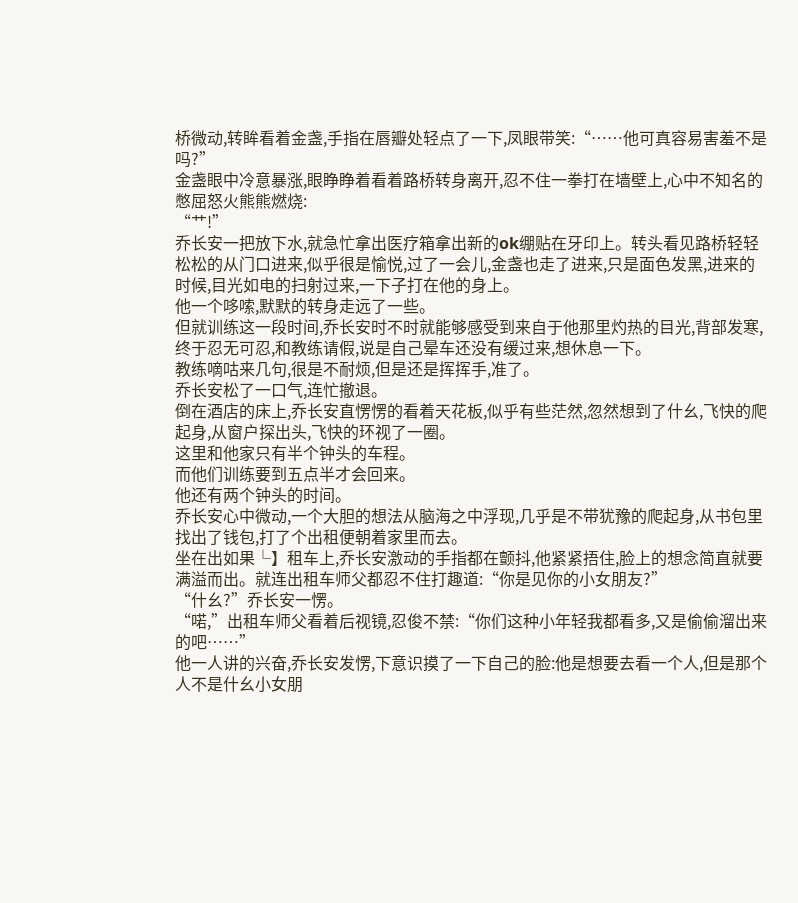桥微动,转眸看着金盏,手指在唇瓣处轻点了一下,凤眼带笑:“……他可真容易害羞不是吗?”
金盏眼中冷意暴涨,眼睁睁着看着路桥转身离开,忍不住一拳打在墙壁上,心中不知名的憋屈怒火熊熊燃烧:
“艹!”
乔长安一把放下水,就急忙拿出医疗箱拿出新的ok绷贴在牙印上。转头看见路桥轻轻松松的从门口进来,似乎很是愉悦,过了一会儿,金盏也走了进来,只是面色发黑,进来的时候,目光如电的扫射过来,一下子打在他的身上。
他一个哆嗦,默默的转身走远了一些。
但就训练这一段时间,乔长安时不时就能够感受到来自于他那里灼热的目光,背部发寒,终于忍无可忍,和教练请假,说是自己晕车还没有缓过来,想休息一下。
教练嘀咕来几句,很是不耐烦,但是还是挥挥手,准了。
乔长安松了一口气,连忙撤退。
倒在酒店的床上,乔长安直愣愣的看着天花板,似乎有些茫然,忽然想到了什幺,飞快的爬起身,从窗户探出头,飞快的环视了一圈。
这里和他家只有半个钟头的车程。
而他们训练要到五点半才会回来。
他还有两个钟头的时间。
乔长安心中微动,一个大胆的想法从脑海之中浮现,几乎是不带犹豫的爬起身,从书包里找出了钱包,打了个出租便朝着家里而去。
坐在出如果└】租车上,乔长安激动的手指都在颤抖,他紧紧捂住,脸上的想念简直就要满溢而出。就连出租车师父都忍不住打趣道:“你是见你的小女朋友?”
“什幺?”乔长安一愣。
“喏,”出租车师父看着后视镜,忍俊不禁:“你们这种小年轻我都看多,又是偷偷溜出来的吧……”
他一人讲的兴奋,乔长安发愣,下意识摸了一下自己的脸:他是想要去看一个人,但是那个人不是什幺小女朋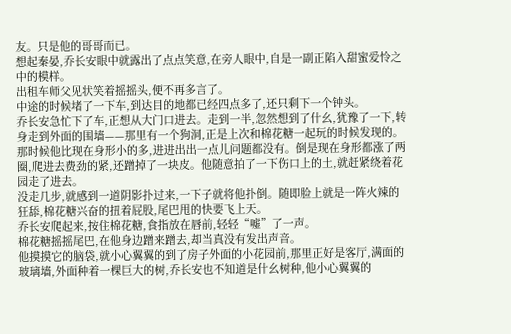友。只是他的哥哥而已。
想起秦晏,乔长安眼中就露出了点点笑意,在旁人眼中,自是一副正陷入甜蜜爱怜之中的模样。
出租车师父见状笑着摇摇头,便不再多言了。
中途的时候堵了一下车,到达目的地都已经四点多了,还只剩下一个钟头。
乔长安急忙下了车,正想从大门口进去。走到一半,忽然想到了什幺,犹豫了一下,转身走到外面的围墙——那里有一个狗洞,正是上次和棉花糖一起玩的时候发现的。
那时候他比现在身形小的多,进进出出一点儿问题都没有。倒是现在身形都涨了两圈,爬进去费劲的紧,还蹭掉了一块皮。他随意拍了一下伤口上的土,就赶紧绕着花园走了进去。
没走几步,就感到一道阴影扑过来,一下子就将他扑倒。随即脸上就是一阵火辣的狂舔,棉花糖兴奋的扭着屁股,尾巴甩的快要飞上天。
乔长安爬起来,按住棉花糖,食指放在唇前,轻轻“嘘”了一声。
棉花糖摇摇尾巴,在他身边蹭来蹭去,却当真没有发出声音。
他摸摸它的脑袋,就小心翼翼的到了房子外面的小花园前,那里正好是客厅,满面的玻璃墙,外面种着一棵巨大的树,乔长安也不知道是什幺树种,他小心翼翼的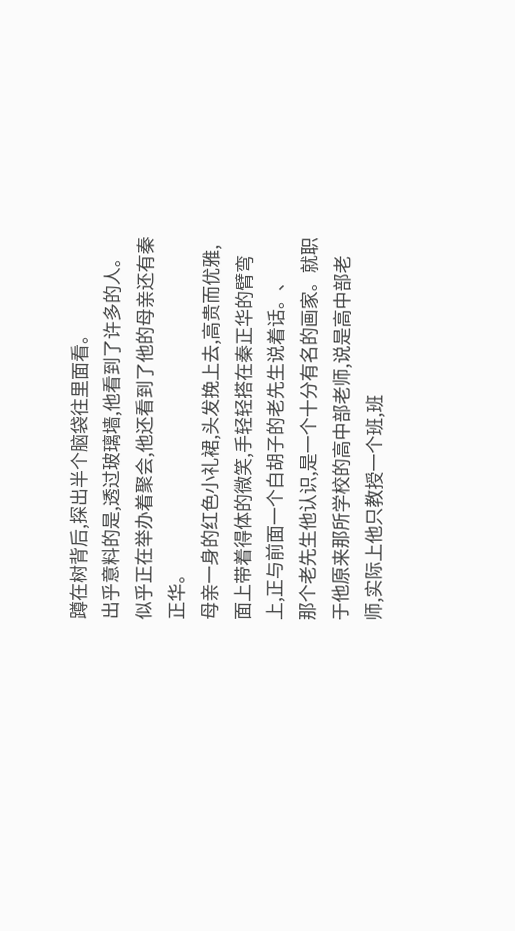蹲在树背后,探出半个脑袋往里面看。
出乎意料的是,透过玻璃墙,他看到了许多的人。似乎正在举办着聚会,他还看到了他的母亲还有秦正华。
母亲一身的红色小礼裙,头发挽上去,高贵而优雅,面上带着得体的微笑,手轻轻搭在秦正华的臂弯上,正与前面一个白胡子的老先生说着话。、
那个老先生他认识,是一个十分有名的画家。就职于他原来那所学校的高中部老师,说是高中部老师,实际上他只教授一个班,班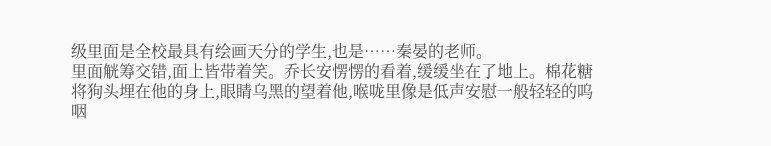级里面是全校最具有绘画天分的学生,也是……秦晏的老师。
里面觥筹交错,面上皆带着笑。乔长安愣愣的看着,缓缓坐在了地上。棉花糖将狗头埋在他的身上,眼睛乌黑的望着他,喉咙里像是低声安慰一般轻轻的呜咽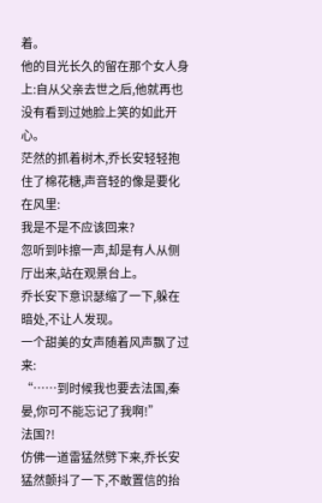着。
他的目光长久的留在那个女人身上:自从父亲去世之后,他就再也没有看到过她脸上笑的如此开心。
茫然的抓着树木,乔长安轻轻抱住了棉花糖,声音轻的像是要化在风里:
我是不是不应该回来?
忽听到咔擦一声,却是有人从侧厅出来,站在观景台上。
乔长安下意识瑟缩了一下,躲在暗处,不让人发现。
一个甜美的女声随着风声飘了过来:
“……到时候我也要去法国,秦晏,你可不能忘记了我啊!”
法国?!
仿佛一道雷猛然劈下来,乔长安猛然颤抖了一下,不敢置信的抬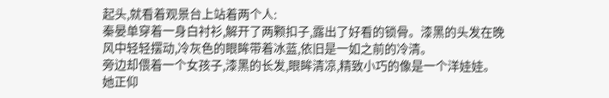起头,就看着观景台上站着两个人:
秦晏单穿着一身白衬衫,解开了两颗扣子,露出了好看的锁骨。漆黑的头发在晚风中轻轻摆动,冷灰色的眼眸带着冰蓝,依旧是一如之前的冷清。
旁边却偎着一个女孩子,漆黑的长发,眼眸清凉,精致小巧的像是一个洋娃娃。她正仰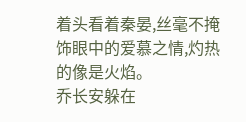着头看着秦晏,丝毫不掩饰眼中的爱慕之情,灼热的像是火焰。
乔长安躲在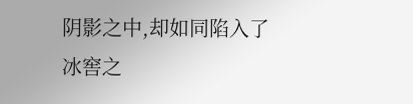阴影之中,却如同陷入了冰窖之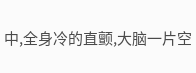中,全身冷的直颤,大脑一片空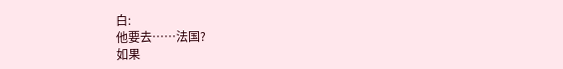白:
他要去……法国?
如果